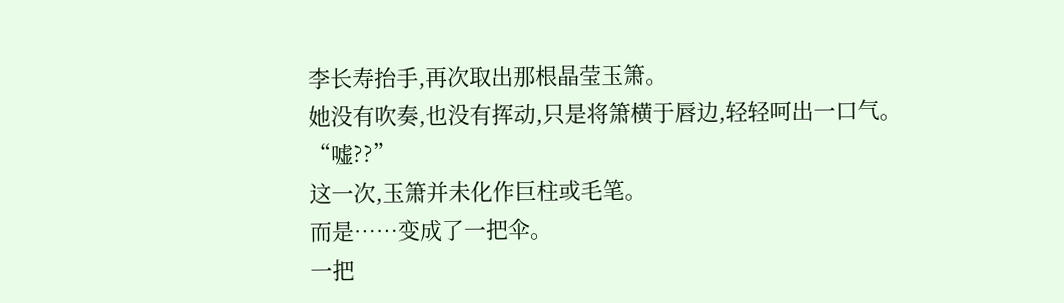李长寿抬手,再次取出那根晶莹玉箫。
她没有吹奏,也没有挥动,只是将箫横于唇边,轻轻呵出一口气。
“嘘??”
这一次,玉箫并未化作巨柱或毛笔。
而是……变成了一把伞。
一把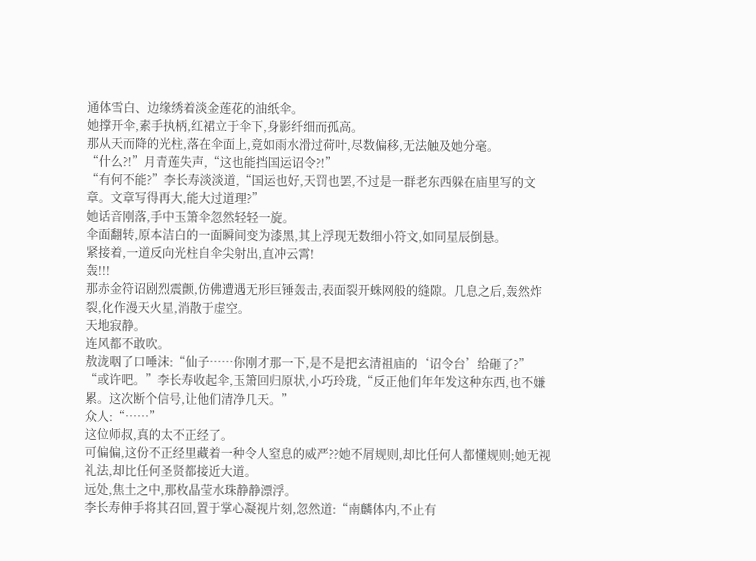通体雪白、边缘绣着淡金莲花的油纸伞。
她撑开伞,素手执柄,红裙立于伞下,身影纤细而孤高。
那从天而降的光柱,落在伞面上,竟如雨水滑过荷叶,尽数偏移,无法触及她分毫。
“什么?!”月青莲失声,“这也能挡国运诏令?!”
“有何不能?”李长寿淡淡道,“国运也好,天罚也罢,不过是一群老东西躲在庙里写的文章。文章写得再大,能大过道理?”
她话音刚落,手中玉箫伞忽然轻轻一旋。
伞面翻转,原本洁白的一面瞬间变为漆黑,其上浮现无数细小符文,如同星辰倒悬。
紧接着,一道反向光柱自伞尖射出,直冲云霄!
轰!!!
那赤金符诏剧烈震颤,仿佛遭遇无形巨锤轰击,表面裂开蛛网般的缝隙。几息之后,轰然炸裂,化作漫天火星,消散于虚空。
天地寂静。
连风都不敢吹。
敖泷咽了口唾沫:“仙子……你刚才那一下,是不是把玄清祖庙的‘诏令台’给砸了?”
“或许吧。”李长寿收起伞,玉箫回归原状,小巧玲珑,“反正他们年年发这种东西,也不嫌累。这次断个信号,让他们清净几天。”
众人:“……”
这位师叔,真的太不正经了。
可偏偏,这份不正经里藏着一种令人窒息的威严??她不屑规则,却比任何人都懂规则;她无视礼法,却比任何圣贤都接近大道。
远处,焦土之中,那枚晶莹水珠静静漂浮。
李长寿伸手将其召回,置于掌心凝视片刻,忽然道:“南麟体内,不止有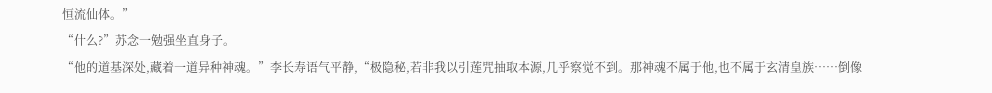恒流仙体。”
“什么?”苏念一勉强坐直身子。
“他的道基深处,藏着一道异种神魂。”李长寿语气平静,“极隐秘,若非我以引莲咒抽取本源,几乎察觉不到。那神魂不属于他,也不属于玄清皇族……倒像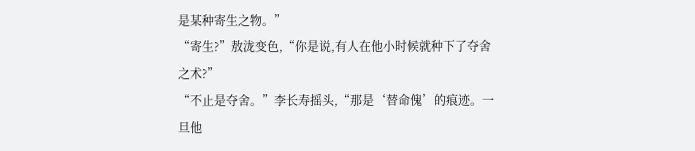是某种寄生之物。”
“寄生?”敖泷变色,“你是说,有人在他小时候就种下了夺舍之术?”
“不止是夺舍。”李长寿摇头,“那是‘替命傀’的痕迹。一旦他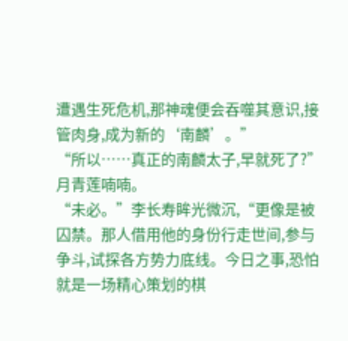遭遇生死危机,那神魂便会吞噬其意识,接管肉身,成为新的‘南麟’。”
“所以……真正的南麟太子,早就死了?”月青莲喃喃。
“未必。”李长寿眸光微沉,“更像是被囚禁。那人借用他的身份行走世间,参与争斗,试探各方势力底线。今日之事,恐怕就是一场精心策划的棋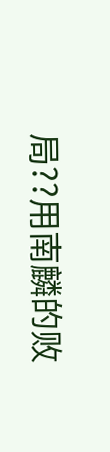局??用南麟的败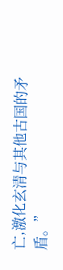亡,激化玄清与其他古国的矛盾。”